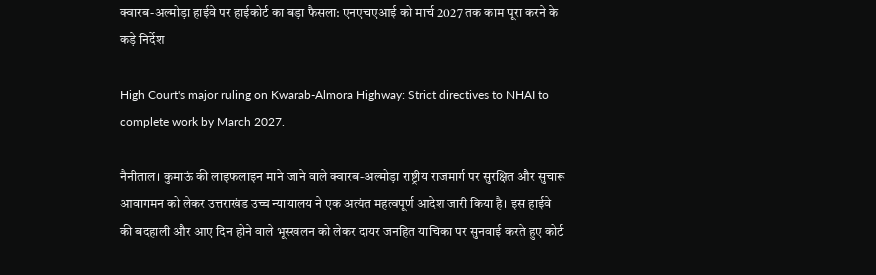क्वारब-अल्मोड़ा हाईवे पर हाईकोर्ट का बड़ा फैसला: एनएचएआई को मार्च 2027 तक काम पूरा करने के कड़े निर्देश

High Court's major ruling on Kwarab-Almora Highway: Strict directives to NHAI to complete work by March 2027.

नैनीताल। कुमाऊं की लाइफलाइन माने जाने वाले क्वारब-अल्मोड़ा राष्ट्रीय राजमार्ग पर सुरक्षित और सुचारू आवागमन को लेकर उत्तराखंड उच्च न्यायालय ने एक अत्यंत महत्वपूर्ण आदेश जारी किया है। इस हाईवे की बदहाली और आए दिन होने वाले भूस्खलन को लेकर दायर जनहित याचिका पर सुनवाई करते हुए कोर्ट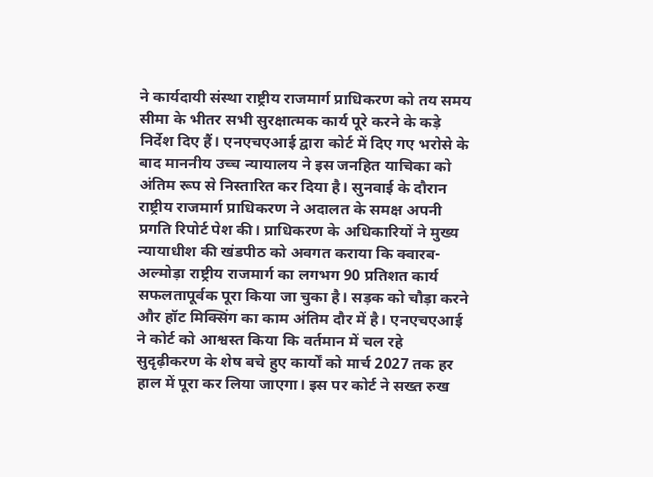ने कार्यदायी संस्था राष्ट्रीय राजमार्ग प्राधिकरण को तय समय सीमा के भीतर सभी सुरक्षात्मक कार्य पूरे करने के कड़े निर्देश दिए हैं। एनएचएआई द्वारा कोर्ट में दिए गए भरोसे के बाद माननीय उच्च न्यायालय ने इस जनहित याचिका को अंतिम रूप से निस्तारित कर दिया है। सुनवाई के दौरान राष्ट्रीय राजमार्ग प्राधिकरण ने अदालत के समक्ष अपनी प्रगति रिपोर्ट पेश की। प्राधिकरण के अधिकारियों ने मुख्य न्यायाधीश की खंडपीठ को अवगत कराया कि क्वारब-अल्मोड़ा राष्ट्रीय राजमार्ग का लगभग 90 प्रतिशत कार्य सफलतापूर्वक पूरा किया जा चुका है। सड़क को चौड़ा करने और हॉट मिक्सिंग का काम अंतिम दौर में है। एनएचएआई ने कोर्ट को आश्वस्त किया कि वर्तमान में चल रहे सुदृढ़ीकरण के शेष बचे हुए कार्यों को मार्च 2027 तक हर हाल में पूरा कर लिया जाएगा। इस पर कोर्ट ने सख्त रुख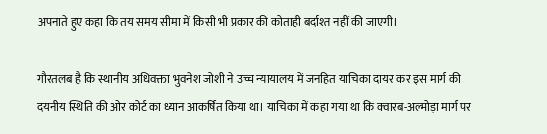अपनाते हुए कहा कि तय समय सीमा में किसी भी प्रकार की कोताही बर्दाश्त नहीं की जाएगी।

गौरतलब है कि स्थानीय अधिवक्ता भुवनेश जोशी ने उच्च न्यायालय में जनहित याचिका दायर कर इस मार्ग की दयनीय स्थिति की ओर कोर्ट का ध्यान आकर्षित किया था। याचिका में कहा गया था कि क्वारब-अल्मोड़ा मार्ग पर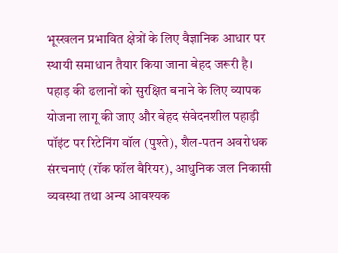भूस्खलन प्रभावित क्षेत्रों के लिए वैज्ञानिक आधार पर स्थायी समाधान तैयार किया जाना बेहद जरूरी है। पहाड़ की ढलानों को सुरक्षित बनाने के लिए व्यापक योजना लागू की जाए और बेहद संवेदनशील पहाड़ी पॉइंट पर रिटेनिंग वॉल (पुश्ते), शैल-पतन अवरोधक संरचनाएं (रॉक फॉल बैरियर), आधुनिक जल निकासी व्यवस्था तथा अन्य आवश्यक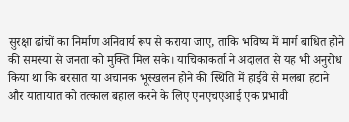सुरक्षा ढांचों का निर्माण अनिवार्य रूप से कराया जाए, ताकि भविष्य में मार्ग बाधित होने की समस्या से जनता को मुक्ति मिल सके। याचिकाकर्ता ने अदालत से यह भी अनुरोध किया था कि बरसात या अचानक भूस्खलन होने की स्थिति में हाईवे से मलबा हटाने और यातायात को तत्काल बहाल करने के लिए एनएचएआई एक प्रभावी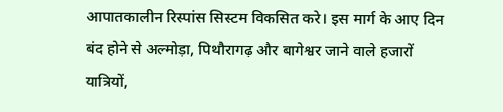आपातकालीन रिस्पांस सिस्टम विकसित करे। इस मार्ग के आए दिन बंद होने से अल्मोड़ा, पिथौरागढ़ और बागेश्वर जाने वाले हजारों यात्रियों,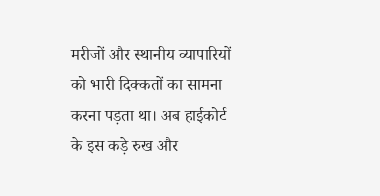मरीजों और स्थानीय व्यापारियों को भारी दिक्कतों का सामना करना पड़ता था। अब हाईकोर्ट के इस कड़े रुख और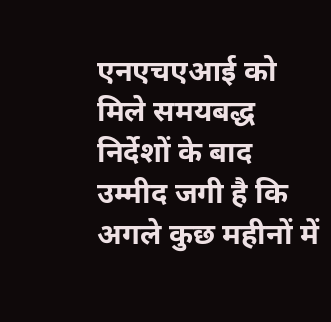एनएचएआई को मिले समयबद्ध निर्देशों के बाद उम्मीद जगी है कि अगले कुछ महीनों में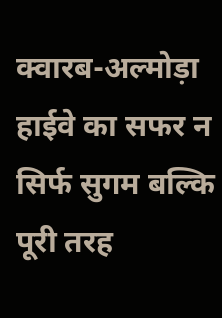क्वारब-अल्मोड़ा हाईवे का सफर न सिर्फ सुगम बल्कि पूरी तरह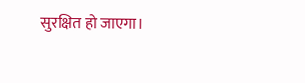सुरक्षित हो जाएगा।